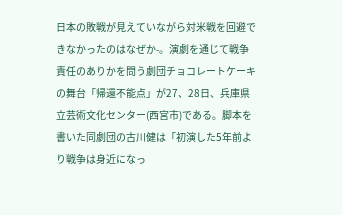日本の敗戦が見えていながら対米戦を回避できなかったのはなぜか-。演劇を通じて戦争責任のありかを問う劇団チョコレートケーキの舞台「帰還不能点」が27、28日、兵庫県立芸術文化センター(西宮市)である。脚本を書いた同劇団の古川健は「初演した5年前より戦争は身近になっ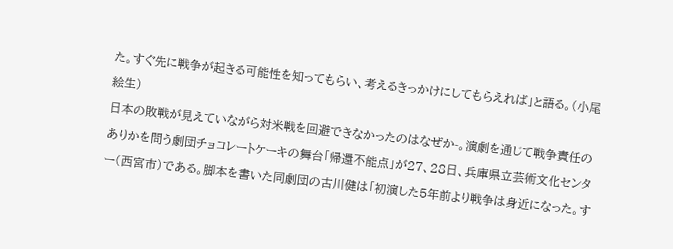た。すぐ先に戦争が起きる可能性を知ってもらい、考えるきっかけにしてもらえれば」と語る。(小尾絵生)
日本の敗戦が見えていながら対米戦を回避できなかったのはなぜか-。演劇を通じて戦争責任のありかを問う劇団チョコレートケーキの舞台「帰還不能点」が27、28日、兵庫県立芸術文化センター(西宮市)である。脚本を書いた同劇団の古川健は「初演した5年前より戦争は身近になった。す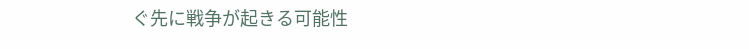ぐ先に戦争が起きる可能性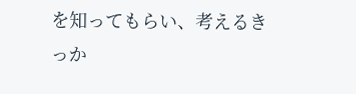を知ってもらい、考えるきっか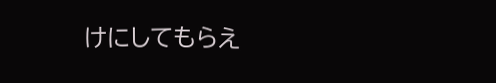けにしてもらえ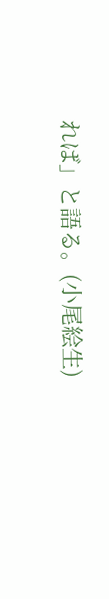れば」と語る。(小尾絵生)